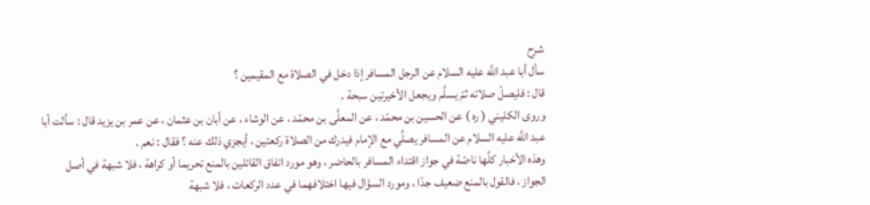شرح
سأل أبا عبد اللَّه عليه السلام عن الرجل المسافر إذا دخل في الصلاة مع المقيمين ؟
قال : فليصلّ صلاته ثمّ يسلَّم ويجعل الأخيرتين سبحة .
وروى الكليني ( ره ) عن الحسين بن محمّد ، عن المعلَّى بن محمّد ، عن الوشاء ، عن أبان بن عثمان ، عن عمر بن يزيد قال : سألت أبا عبد اللَّه عليه السلام عن المسافر يصلَّي مع الإمام فيدرك من الصلاة ركعتين ، أيجزي ذلك عنه ؟ فقال : نعم .
وهذه الأخبار كلَّها ناصّة في جواز اقتداء المسافر بالحاضر ، وهو مورد اتفاق القائلين بالمنع تحريما أو كراهة ، فلا شبهة في أصل الجواز ، فالقول بالمنع ضعيف جدّا ، ومورد السؤال فيها اختلافهما في عدد الركعات ، فلا شبهة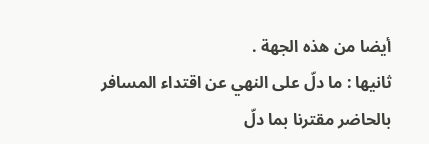أيضا من هذه الجهة .
ثانيها : ما دلّ على النهي عن اقتداء المسافر بالحاضر مقترنا بما دلّ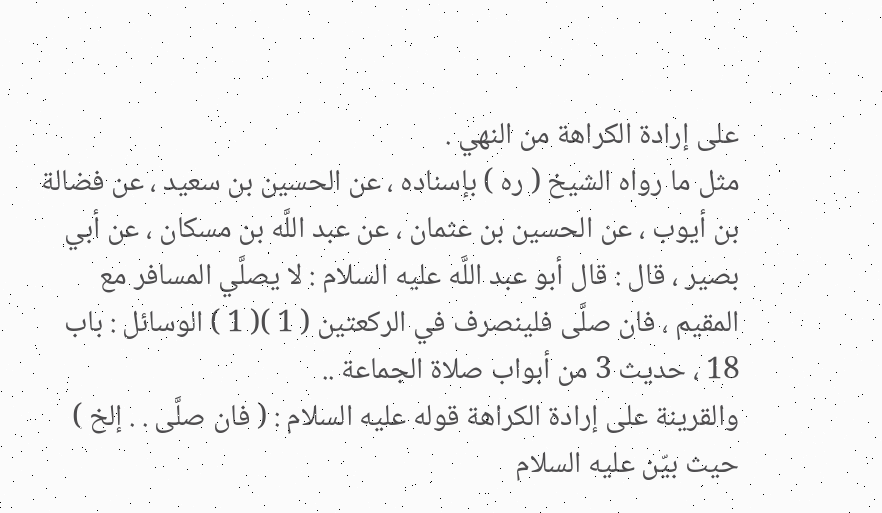على إرادة الكراهة من النهي .
مثل ما رواه الشيخ ( ره ) بإسناده ، عن الحسين بن سعيد ، عن فضالة بن أيوب ، عن الحسين بن عثمان ، عن عبد اللَّه بن مسكان ، عن أبي بصير ، قال : قال أبو عبد اللَّه عليه السلام : لا يصلَّي المسافر مع المقيم ، فان صلَّى فلينصرف في الركعتين ( 1 )( 1 ) الوسائل : باب 18 ، حديث 3 من أبواب صلاة الجماعة ..
والقرينة على إرادة الكراهة قوله عليه السلام : ( فان صلَّى . . إلخ ) حيث بيّن عليه السلام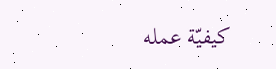كيفيّة عمله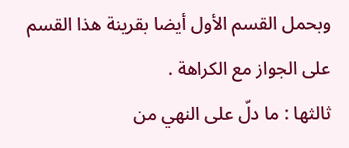وبحمل القسم الأول أيضا بقرينة هذا القسم على الجواز مع الكراهة .
ثالثها : ما دلّ على النهي من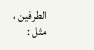الطرفين ، مثل :